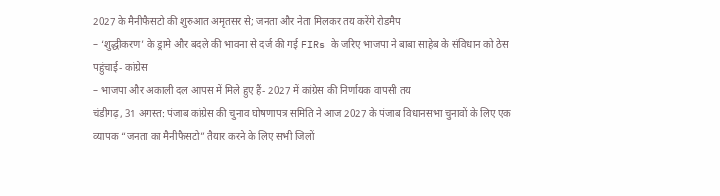2027 के मैनीफैसटो की शुरुआत अमृतसर से; जनता और नेता मिलकर तय करेंगे रोडमैप
– ‘शुद्धीकरण’ के ड्रामे और बदले की भावना से दर्ज की गई FIRs के जरिए भाजपा ने बाबा साहेब के संविधान को ठेस पहुंचाई- कांग्रेस
– भाजपा और अकाली दल आपस में मिले हुए हैं- 2027 में कांग्रेस की निर्णायक वापसी तय
चंडीगढ़, 31 अगस्त: पंजाब कांग्रेस की चुनाव घोषणापत्र समिति ने आज 2027 के पंजाब विधानसभा चुनावों के लिए एक व्यापक “जनता का मैनीफैसटो” तैयार करने के लिए सभी जिलों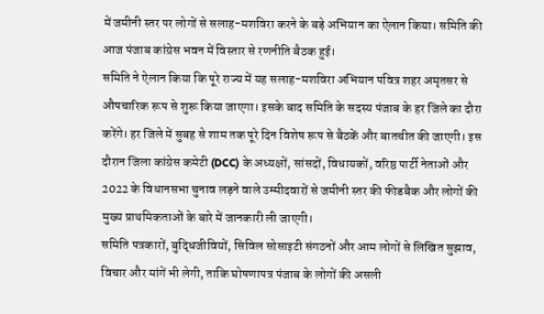में जमीनी स्तर पर लोगों से सलाह-मशविरा करने के बड़े अभियान का ऐलान किया। समिति की आज पंजाब कांग्रेस भवन में विस्तार से रणनीति बैठक हुई।
समिति ने ऐलान किया कि पूरे राज्य में यह सलाह-मशविरा अभियान पवित्र शहर अमृतसर से औपचारिक रूप से शुरू किया जाएगा। इसके बाद समिति के सदस्य पंजाब के हर जिले का दौरा करेंगे। हर जिले में सुबह से शाम तक पूरे दिन विशेष रूप से बैठकें और बातचीत की जाएगी। इस दौरान जिला कांग्रेस कमेटी (DCC) के अध्यक्षों, सांसदों, विधायकों, वरिष्ठ पार्टी नेताओं और 2022 के विधानसभा चुनाव लड़ने वाले उम्मीदवारों से जमीनी स्तर की फीडबैक और लोगों की मुख्य प्राथमिकताओं के बारे में जानकारी ली जाएगी।
समिति पत्रकारों, बुद्धिजीवियों, सिविल सोसाइटी संगठनों और आम लोगों से लिखित सुझाव, विचार और मांगें भी लेगी, ताकि घोषणापत्र पंजाब के लोगों की असली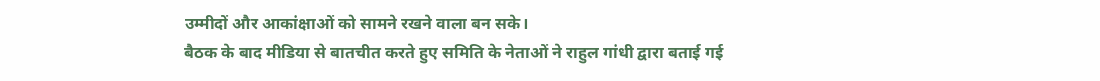उम्मीदों और आकांक्षाओं को सामने रखने वाला बन सके।
बैठक के बाद मीडिया से बातचीत करते हुए समिति के नेताओं ने राहुल गांधी द्वारा बताई गई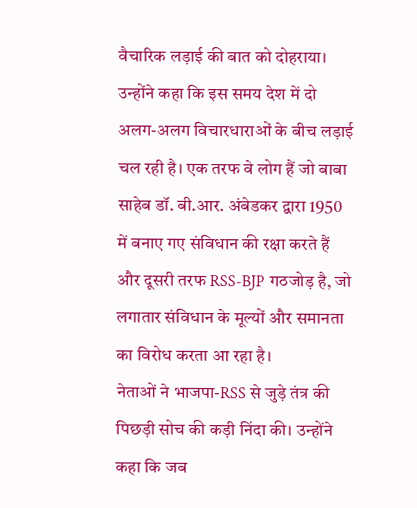वैचारिक लड़ाई की बात को दोहराया। उन्होंने कहा कि इस समय देश में दो अलग-अलग विचारधाराओं के बीच लड़ाई चल रही है। एक तरफ वे लोग हैं जो बाबा साहेब डॉ. बी.आर. अंबेडकर द्वारा 1950 में बनाए गए संविधान की रक्षा करते हैं और दूसरी तरफ RSS-BJP गठजोड़ है, जो लगातार संविधान के मूल्यों और समानता का विरोध करता आ रहा है।
नेताओं ने भाजपा-RSS से जुड़े तंत्र की पिछड़ी सोच की कड़ी निंदा की। उन्होंने कहा कि जब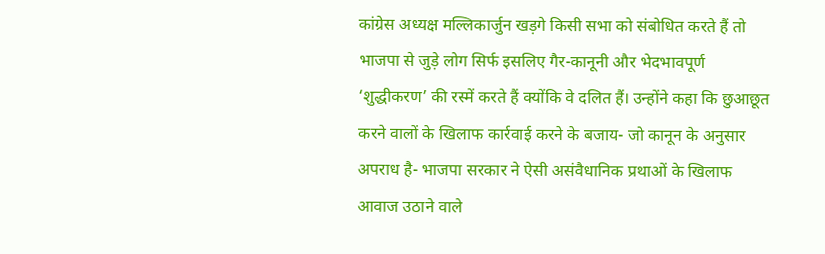कांग्रेस अध्यक्ष मल्लिकार्जुन खड़गे किसी सभा को संबोधित करते हैं तो भाजपा से जुड़े लोग सिर्फ इसलिए गैर-कानूनी और भेदभावपूर्ण ‘शुद्धीकरण’ की रस्में करते हैं क्योंकि वे दलित हैं। उन्होंने कहा कि छुआछूत करने वालों के खिलाफ कार्रवाई करने के बजाय- जो कानून के अनुसार अपराध है- भाजपा सरकार ने ऐसी असंवैधानिक प्रथाओं के खिलाफ आवाज उठाने वाले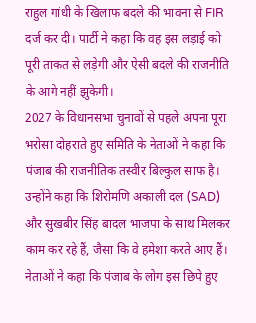राहुल गांधी के खिलाफ बदले की भावना से FIR दर्ज कर दी। पार्टी ने कहा कि वह इस लड़ाई को पूरी ताकत से लड़ेगी और ऐसी बदले की राजनीति के आगे नहीं झुकेगी।
2027 के विधानसभा चुनावों से पहले अपना पूरा भरोसा दोहराते हुए समिति के नेताओं ने कहा कि पंजाब की राजनीतिक तस्वीर बिल्कुल साफ है। उन्होंने कहा कि शिरोमणि अकाली दल (SAD) और सुखबीर सिंह बादल भाजपा के साथ मिलकर काम कर रहे हैं, जैसा कि वे हमेशा करते आए हैं। नेताओं ने कहा कि पंजाब के लोग इस छिपे हुए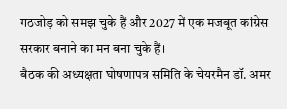गठजोड़ को समझ चुके हैं और 2027 में एक मजबूत कांग्रेस सरकार बनाने का मन बना चुके हैं।
बैठक की अध्यक्षता घोषणापत्र समिति के चेयरमैन डॉ. अमर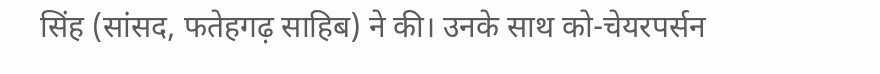सिंह (सांसद, फतेहगढ़ साहिब) ने की। उनके साथ को-चेयरपर्सन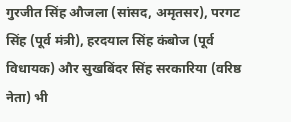गुरजीत सिंह औजला (सांसद, अमृतसर), परगट सिंह (पूर्व मंत्री), हरदयाल सिंह कंबोज (पूर्व विधायक) और सुखबिंदर सिंह सरकारिया (वरिष्ठ नेता) भी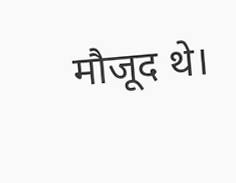मौजूद थे।